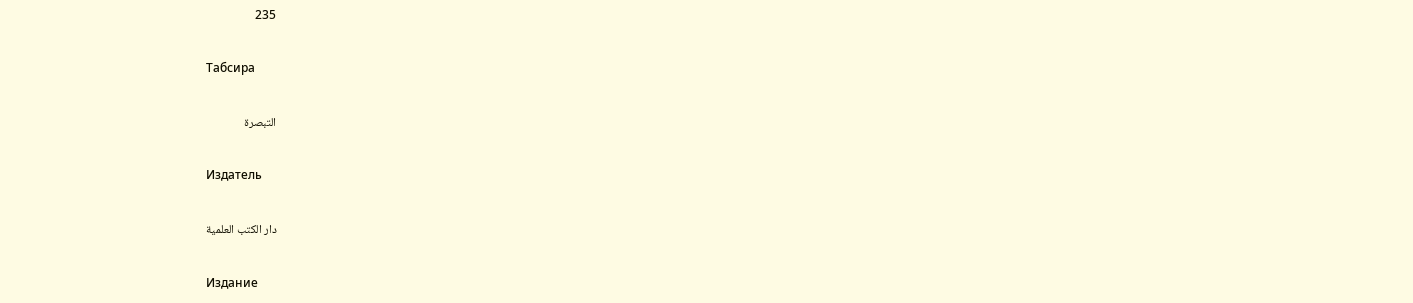235

Табсира

التبصرة

Издатель

دار الكتب العلمية

Издание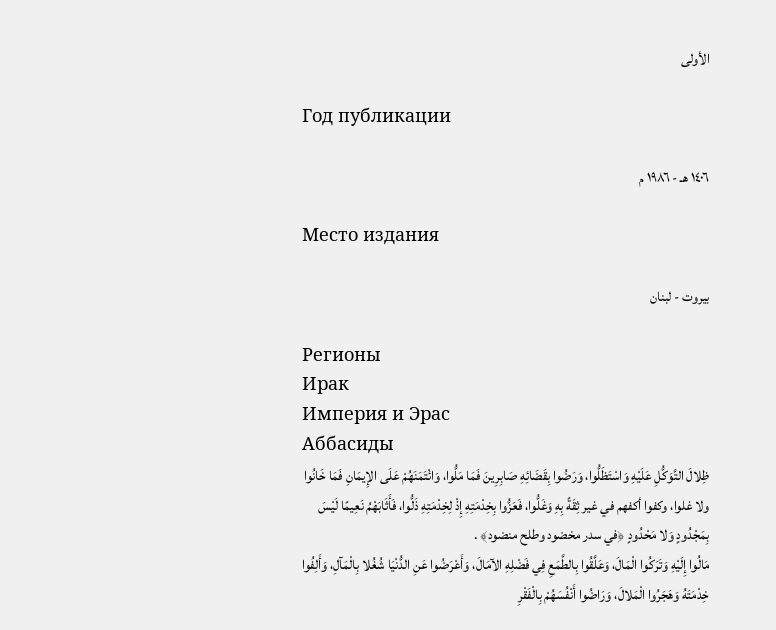الأولى

Год публикации

١٤٠٦ هـ - ١٩٨٦ م

Место издания

بيروت - لبنان

Регионы
Ирак
Империя и Эрас
Аббасиды
ظِلالَ التَّوَكُّلِ عَلَيْهِ وَاسْتَظَلُّوا، وَرَضُوا بِقَضَائِهِ صَابِرِينَ فَمَا مَلُّوا، وَائْتَمَنَهُمْ عَلَى الإِيمَانِ فَمَا خَانُوا ولا غلوا، وكفوا أكفهم في غير ثِقَةً بِهِ وَغَلُّوا، فَعَزُّوا بِخِدْمَتِهِ إِذْ لِخِدْمَتِهِ ذَلُّوا، فَأَثَابَهْمُ نَعِيمًا لَيْسَ بِمَجْدُودٍ وَلا مَحْدُودٍ ﴿في سدر مخضود وطلح منضود﴾ .
مَالُوا إِلَيْهِ وَتَرَكُوا الْمَالَ، وَعَلَّقُوا بِالطَّمَعِ فِي فَضْلِهِ الآمَالَ، وَأَعْرَضُوا عَنِ الدُّنْيَا شُغُلا بِالْمَآلِ، وَأَلِفُوا خِدْمَتَهُ وَهَجَرُوا الْمَلالَ، وَرَاضُوا أَنْفُسَهُمْ بِالْفَقْرِ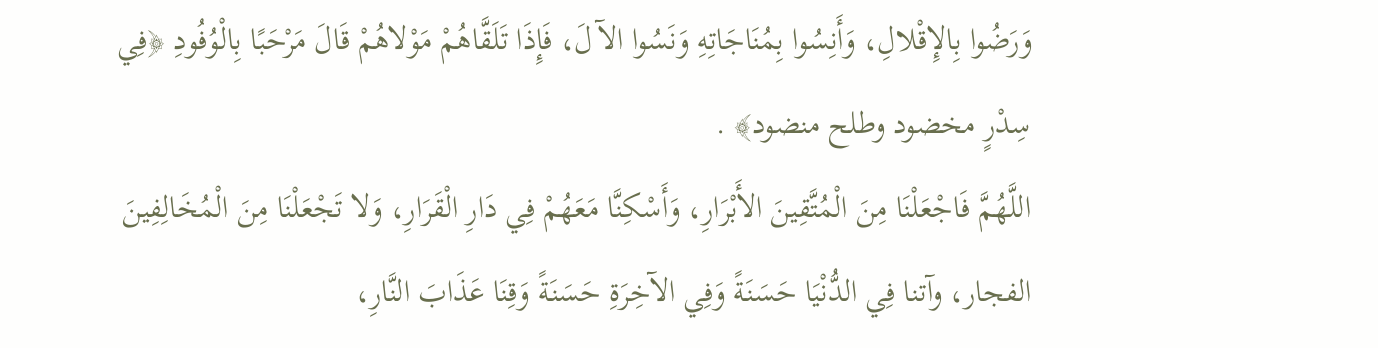وَرَضُوا بِالإِقْلالِ، وَأَنِسُوا بِمُنَاجَاتِهِ وَنَسُوا الآلَ، فَإِذَا تَلَقَّاهُمْ مَوْلاهُمْ قَالَ مَرْحَبًا بِالْوُفُودِ ﴿فِي سِدْرٍ مخضود وطلح منضود﴾ .
اللَّهُمَّ فَاجْعَلْنَا مِنَ الْمُتَّقِينَ الأَبْرَارِ، وَأَسْكِنَّا مَعَهُمْ فِي دَارِ الْقَرَارِ، وَلا تَجْعَلْنَا مِنَ الْمُخَالِفِينَ الفجار، وآتنا فِي الدُّنْيَا حَسَنَةً وَفِي الآخِرَةِ حَسَنَةً وَقِنَا عَذَابَ النَّارِ،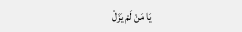يَا مَنْ لَمْ يَزَلْ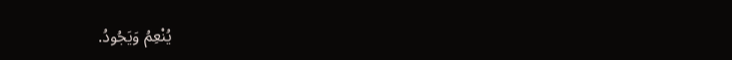يُنْعِمُ وَيَجُودُ.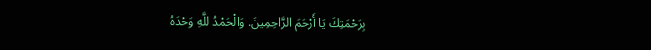بِرَحْمَتِكَ يَا أَرْحَمَ الرَّاحِمِينَ. وَالْحَمْدُ للَّهِ وَحْدَهُ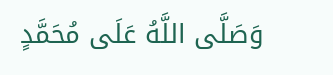وَصَلَّى اللَّهُ عَلَى مُحَمَّدٍ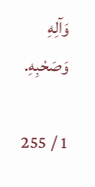وَآلِهِ وَصَحْبِهِ.

1 / 255